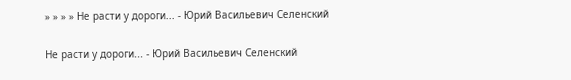» » » » Не расти у дороги... - Юрий Васильевич Селенский

Не расти у дороги... - Юрий Васильевич Селенский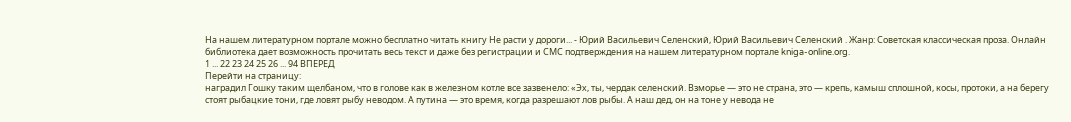На нашем литературном портале можно бесплатно читать книгу Не расти у дороги... - Юрий Васильевич Селенский, Юрий Васильевич Селенский . Жанр: Советская классическая проза. Онлайн библиотека дает возможность прочитать весь текст и даже без регистрации и СМС подтверждения на нашем литературном портале kniga-online.org.
1 ... 22 23 24 25 26 ... 94 ВПЕРЕД
Перейти на страницу:
наградил Гошку таким щелбаном, что в голове как в железном котле все зазвенело: «Эх, ты, чердак селенский. Взморье — это не страна, это — крепь, камыш сплошной, косы, протоки, а на берегу стоят рыбацкие тони, где ловят рыбу неводом. А путина — это время, когда разрешают лов рыбы. А наш дед, он на тоне у невода не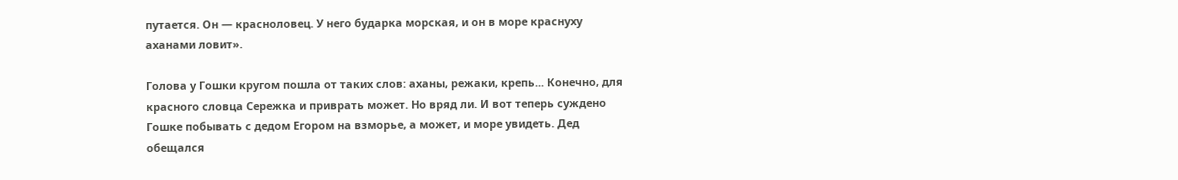путается. Он — красноловец. У него бударка морская, и он в море краснуху аханами ловит».

Голова у Гошки кругом пошла от таких слов: аханы, режаки, крепь... Конечно, для красного словца Сережка и приврать может. Но вряд ли. И вот теперь суждено Гошке побывать с дедом Егором на взморье, а может, и море увидеть. Дед обещался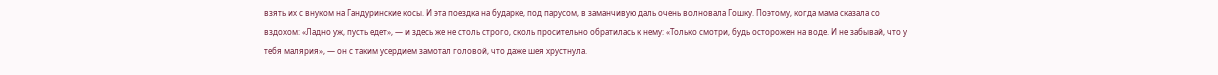взять их с внуком на Гандуринские косы. И эта поездка на бударке, под парусом, в заманчивую даль очень волновала Гошку. Поэтому, когда мама сказала со вздохом: «Ладно уж, пусть едет», — и здесь же не столь строго, сколь просительно обратилась к нему: «Только смотри, будь осторожен на воде. И не забывай, что у тебя малярия», — он с таким усердием замотал головой, что даже шея хрустнула.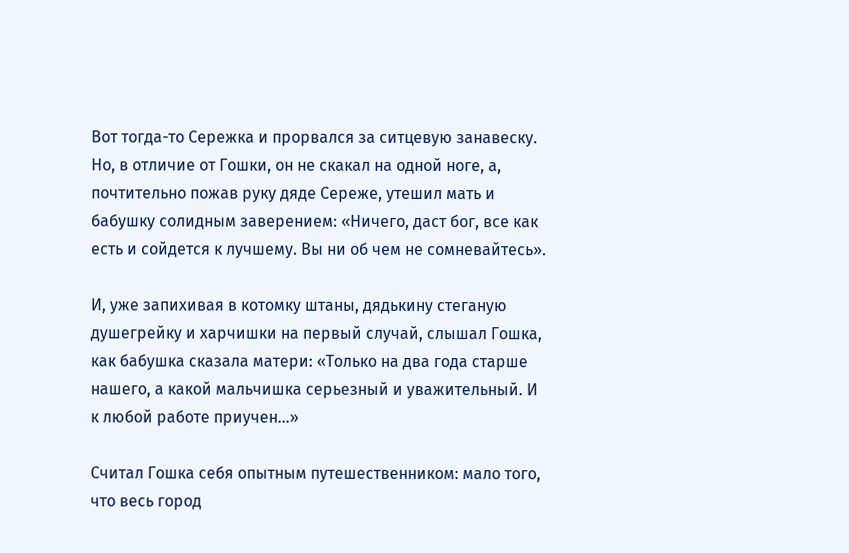Вот тогда-то Сережка и прорвался за ситцевую занавеску. Но, в отличие от Гошки, он не скакал на одной ноге, а, почтительно пожав руку дяде Сереже, утешил мать и бабушку солидным заверением: «Ничего, даст бог, все как есть и сойдется к лучшему. Вы ни об чем не сомневайтесь».

И, уже запихивая в котомку штаны, дядькину стеганую душегрейку и харчишки на первый случай, слышал Гошка, как бабушка сказала матери: «Только на два года старше нашего, а какой мальчишка серьезный и уважительный. И к любой работе приучен...»

Считал Гошка себя опытным путешественником: мало того, что весь город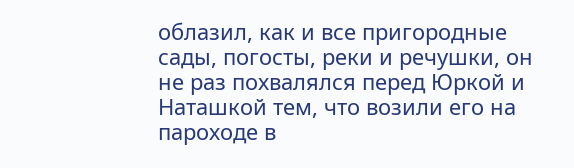облазил, как и все пригородные сады, погосты, реки и речушки, он не раз похвалялся перед Юркой и Наташкой тем, что возили его на пароходе в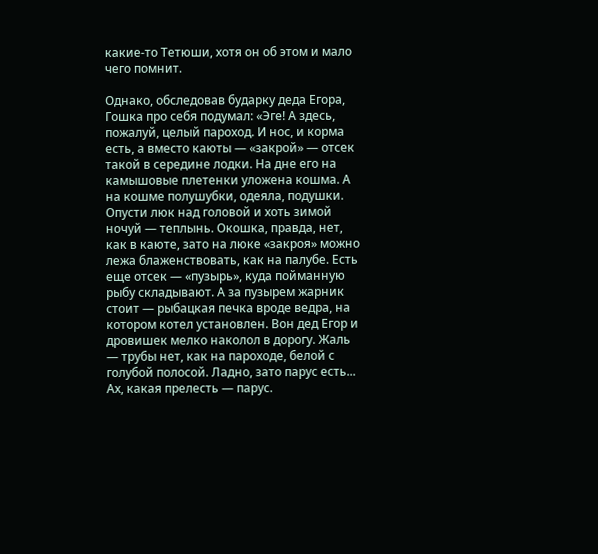какие-то Тетюши, хотя он об этом и мало чего помнит.

Однако, обследовав бударку деда Егора, Гошка про себя подумал: «Эге! А здесь, пожалуй, целый пароход. И нос, и корма есть, а вместо каюты — «закрой» — отсек такой в середине лодки. На дне его на камышовые плетенки уложена кошма. А на кошме полушубки, одеяла, подушки. Опусти люк над головой и хоть зимой ночуй — теплынь. Окошка, правда, нет, как в каюте, зато на люке «закроя» можно лежа блаженствовать, как на палубе. Есть еще отсек — «пузырь», куда пойманную рыбу складывают. А за пузырем жарник стоит — рыбацкая печка вроде ведра, на котором котел установлен. Вон дед Егор и дровишек мелко наколол в дорогу. Жаль — трубы нет, как на пароходе, белой с голубой полосой. Ладно, зато парус есть... Ах, какая прелесть — парус.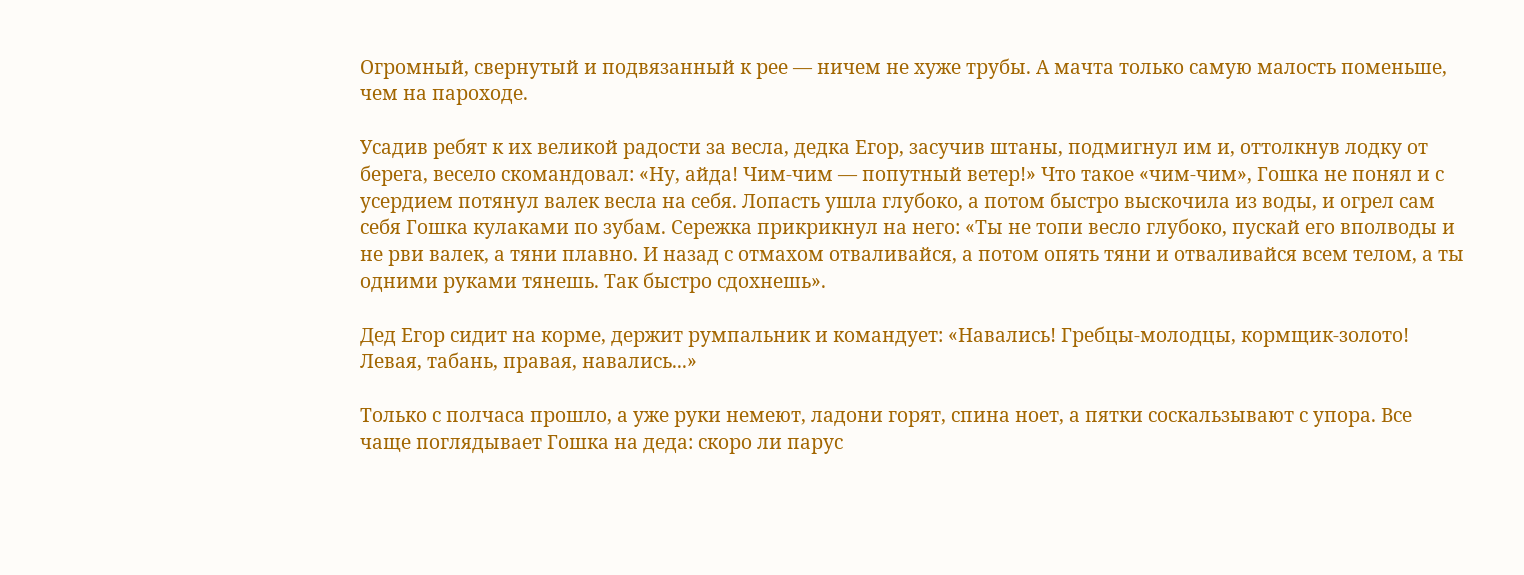Огромный, свернутый и подвязанный к рее — ничем не хуже трубы. А мачта только самую малость поменьше, чем на пароходе.

Усадив ребят к их великой радости за весла, дедка Егор, засучив штаны, подмигнул им и, оттолкнув лодку от берега, весело скомандовал: «Ну, айда! Чим-чим — попутный ветер!» Что такое «чим-чим», Гошка не понял и с усердием потянул валек весла на себя. Лопасть ушла глубоко, а потом быстро выскочила из воды, и огрел сам себя Гошка кулаками по зубам. Сережка прикрикнул на него: «Ты не топи весло глубоко, пускай его вполводы и не рви валек, а тяни плавно. И назад с отмахом отваливайся, а потом опять тяни и отваливайся всем телом, а ты одними руками тянешь. Так быстро сдохнешь».

Дед Егор сидит на корме, держит румпальник и командует: «Навались! Гребцы-молодцы, кормщик-золото! Левая, табань, правая, навались...»

Только с полчаса прошло, а уже руки немеют, ладони горят, спина ноет, а пятки соскальзывают с упора. Все чаще поглядывает Гошка на деда: скоро ли парус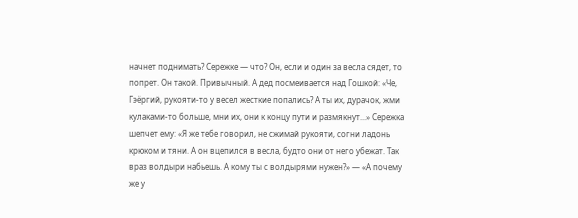начнет поднимать? Сережке — что? Он, если и один за весла сядет, то попрет. Он такой. Привычный. А дед посмеивается над Гошкой: «Че, Гэёргий, рукояти-то у весел жесткие попались? А ты их, дурачок, жми кулаками-то больше, мни их, они к концу пути и размякнут...» Сережка шепчет ему: «Я же тебе говорил, не сжимай рукояти, согни ладонь крюком и тяни. А он вцепился в весла, будто они от него убежат. Так враз волдыри набьешь. А кому ты с волдырями нужен?» — «А почему же у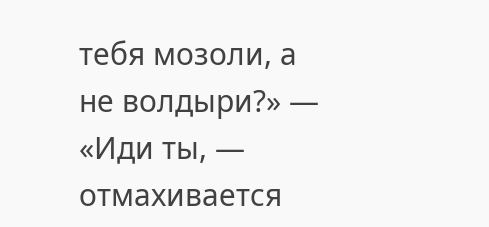тебя мозоли, а не волдыри?» — «Иди ты, — отмахивается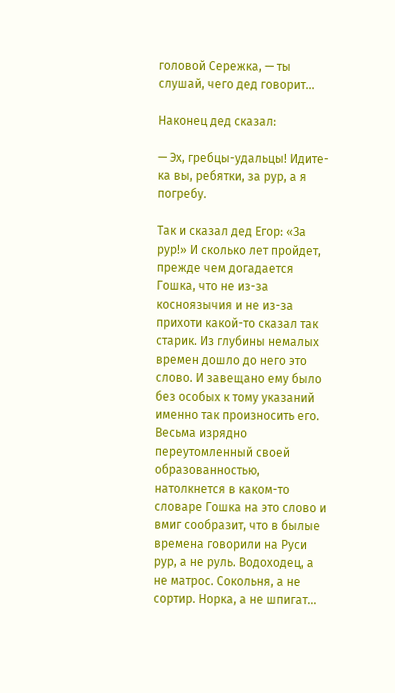головой Сережка, — ты слушай, чего дед говорит...

Наконец дед сказал:

— Эх, гребцы-удальцы! Идите-ка вы, ребятки, за рур, а я погребу.

Так и сказал дед Егор: «За рур!» И сколько лет пройдет, прежде чем догадается Гошка, что не из-за косноязычия и не из-за прихоти какой-то сказал так старик. Из глубины немалых времен дошло до него это слово. И завещано ему было без особых к тому указаний именно так произносить его. Весьма изрядно переутомленный своей образованностью, натолкнется в каком-то словаре Гошка на это слово и вмиг сообразит, что в былые времена говорили на Руси рур, а не руль. Водоходец, а не матрос. Сокольня, а не сортир. Норка, а не шпигат...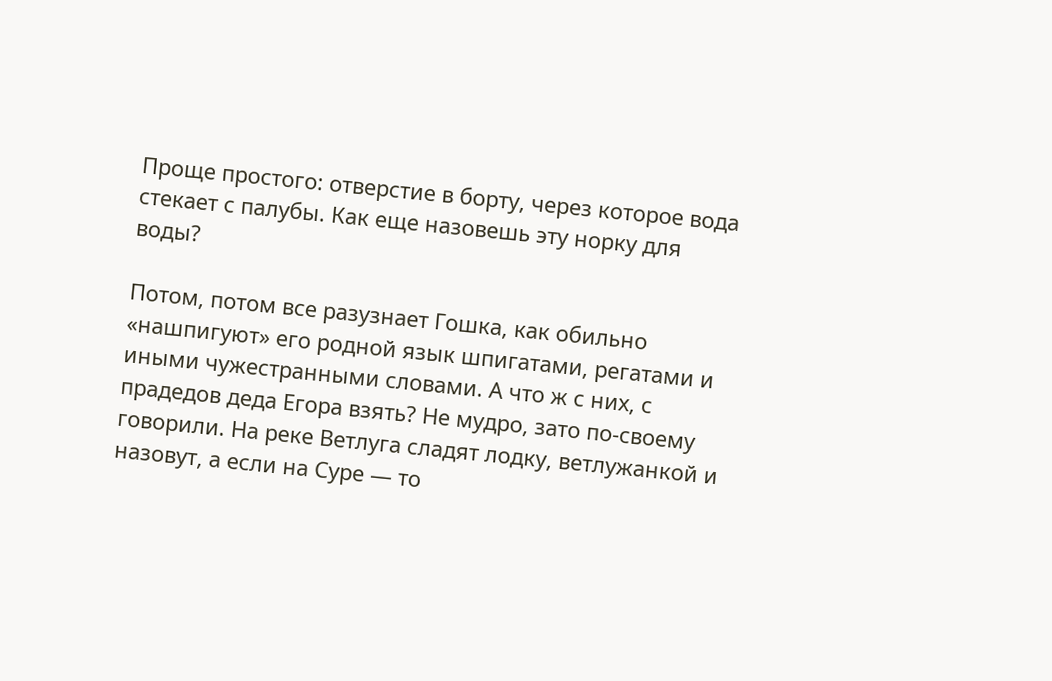Проще простого: отверстие в борту, через которое вода стекает с палубы. Как еще назовешь эту норку для воды?

Потом, потом все разузнает Гошка, как обильно «нашпигуют» его родной язык шпигатами, регатами и иными чужестранными словами. А что ж с них, с прадедов деда Егора взять? Не мудро, зато по-своему говорили. На реке Ветлуга сладят лодку, ветлужанкой и назовут, а если на Суре — то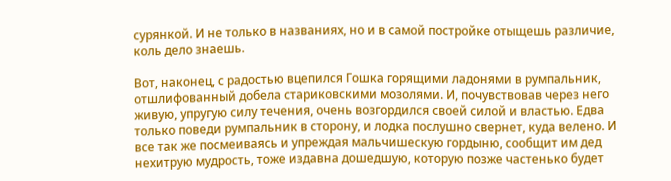сурянкой. И не только в названиях, но и в самой постройке отыщешь различие, коль дело знаешь.

Вот, наконец, с радостью вцепился Гошка горящими ладонями в румпальник, отшлифованный добела стариковскими мозолями. И, почувствовав через него живую, упругую силу течения, очень возгордился своей силой и властью. Едва только поведи румпальник в сторону, и лодка послушно свернет, куда велено. И все так же посмеиваясь и упреждая мальчишескую гордыню, сообщит им дед нехитрую мудрость, тоже издавна дошедшую, которую позже частенько будет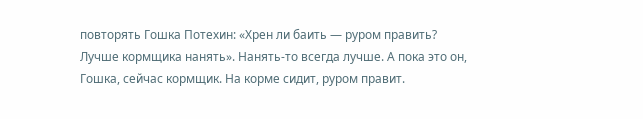повторять Гошка Потехин: «Хрен ли баить — руром править? Лучше кормщика нанять». Нанять-то всегда лучше. А пока это он, Гошка, сейчас кормщик. На корме сидит, руром правит.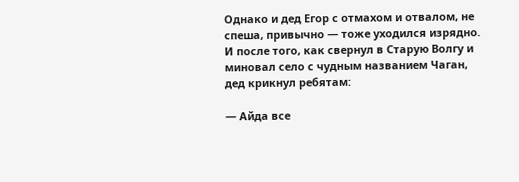Однако и дед Егор с отмахом и отвалом, не спеша, привычно — тоже уходился изрядно. И после того, как свернул в Старую Волгу и миновал село с чудным названием Чаган, дед крикнул ребятам:

— Айда все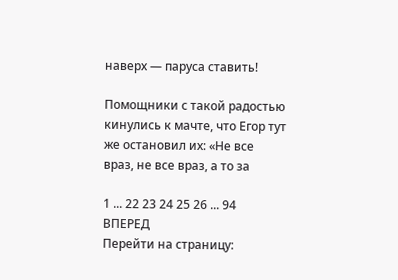наверх — паруса ставить!

Помощники с такой радостью кинулись к мачте, что Егор тут же остановил их: «Не все враз, не все враз, а то за

1 ... 22 23 24 25 26 ... 94 ВПЕРЕД
Перейти на страницу: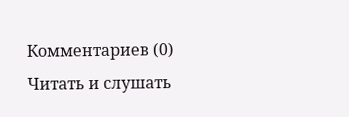Комментариев (0)
Читать и слушать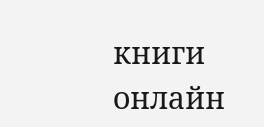книги онлайн